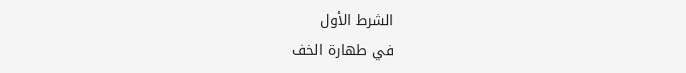الشرط الأول
في طهارة الخف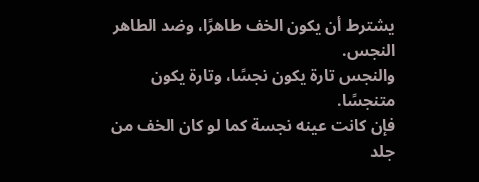يشترط أن يكون الخف طاهرًا، وضد الطاهر النجس.
والنجس تارة يكون نجسًا، وتارة يكون متنجسًا.
فإن كانت عينه نجسة كما لو كان الخف من جلد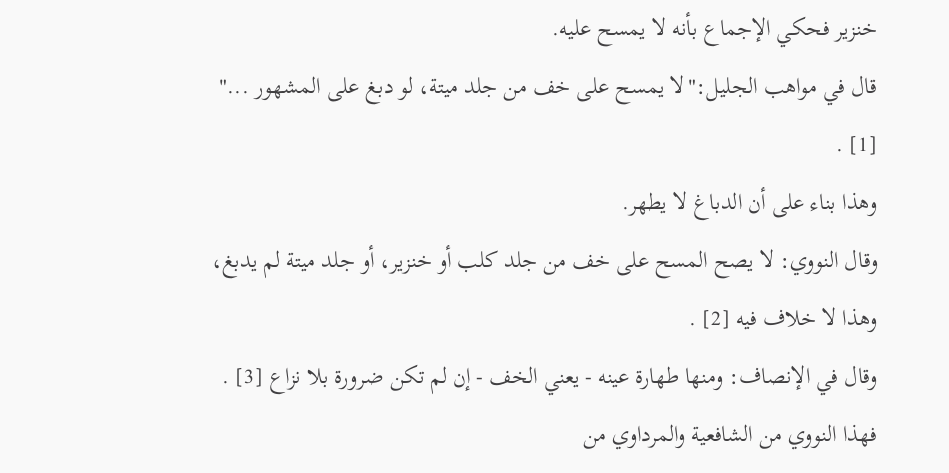خنزير فحكي الإجماع بأنه لا يمسح عليه.
قال في مواهب الجليل:"لا يمسح على خف من جلد ميتة، لو دبغ على المشهور ..." [1] .
وهذا بناء على أن الدباغ لا يطهر.
وقال النووي: لا يصح المسح على خف من جلد كلب أو خنزير، أو جلد ميتة لم يدبغ، وهذا لا خلاف فيه [2] .
وقال في الإنصاف: ومنها طهارة عينه - يعني الخف - إن لم تكن ضرورة بلا نزاع [3] .
فهذا النووي من الشافعية والمرداوي من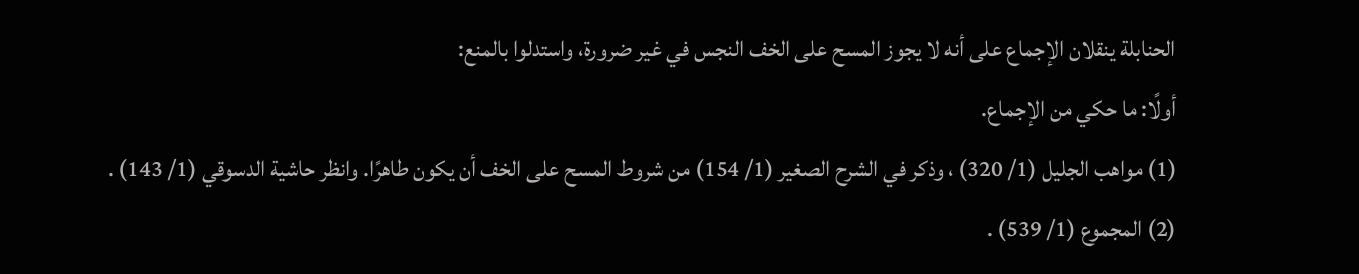الحنابلة ينقلان الإجماع على أنه لا يجوز المسح على الخف النجس في غير ضرورة، واستدلوا بالمنع:
أولًا: ما حكي من الإجماع.
(1) مواهب الجليل (1/ 320) ، وذكر في الشرح الصغير (1/ 154) من شروط المسح على الخف أن يكون طاهرًا. وانظر حاشية الدسوقي (1/ 143) .
(2) المجموع (1/ 539) .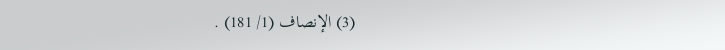(3) الإنصاف (1/ 181) .